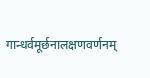गान्धर्वमूर्छनालक्षणवर्णनम्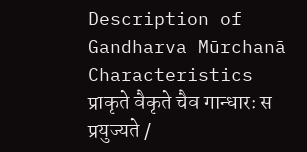Description of Gandharva Mūrchanā Characteristics
प्राकृते वैकृते चैव गान्धारः स प्रयुज्यते /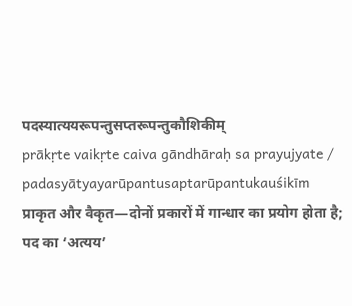पदस्यात्ययरूपन्तुसप्तरूपन्तुकौशिकीम्
prākṛte vaikṛte caiva gāndhāraḥ sa prayujyate / padasyātyayarūpantusaptarūpantukauśikīm
प्राकृत और वैकृत—दोनों प्रकारों में गान्धार का प्रयोग होता है; पद का ‘अत्यय’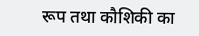रूप तथा कौशिकी का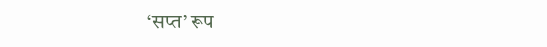‘सप्त’ रूप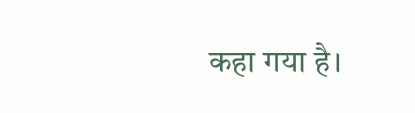कहा गया है।